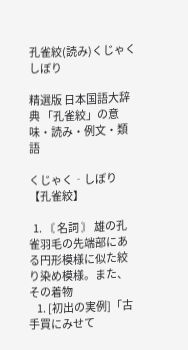孔雀絞(読み)くじゃくしぼり

精選版 日本国語大辞典 「孔雀絞」の意味・読み・例文・類語

くじゃく‐しぼり【孔雀絞】

  1. 〘 名詞 〙 雄の孔雀羽毛の先端部にある円形模様に似た絞り染め模様。また、その着物
    1. [初出の実例]「古手買にみせて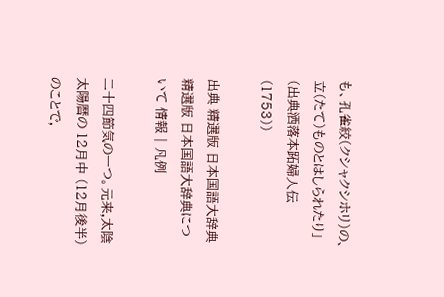も、孔雀絞(クシャクシホリ)の、立(たて)ものとはしられたり」(出典洒落本跖婦人伝(1753))

出典 精選版 日本国語大辞典精選版 日本国語大辞典について 情報 | 凡例

二十四節気の一つ。元来,太陰太陽暦の 12月中 (12月後半) のことで,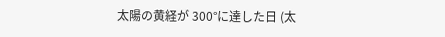太陽の黄経が 300°に達した日 (太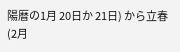陽暦の1月 20日か 21日) から立春 (2月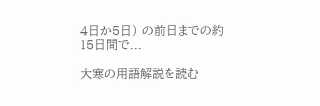4日か5日) の前日までの約 15日間で...

大寒の用語解説を読む